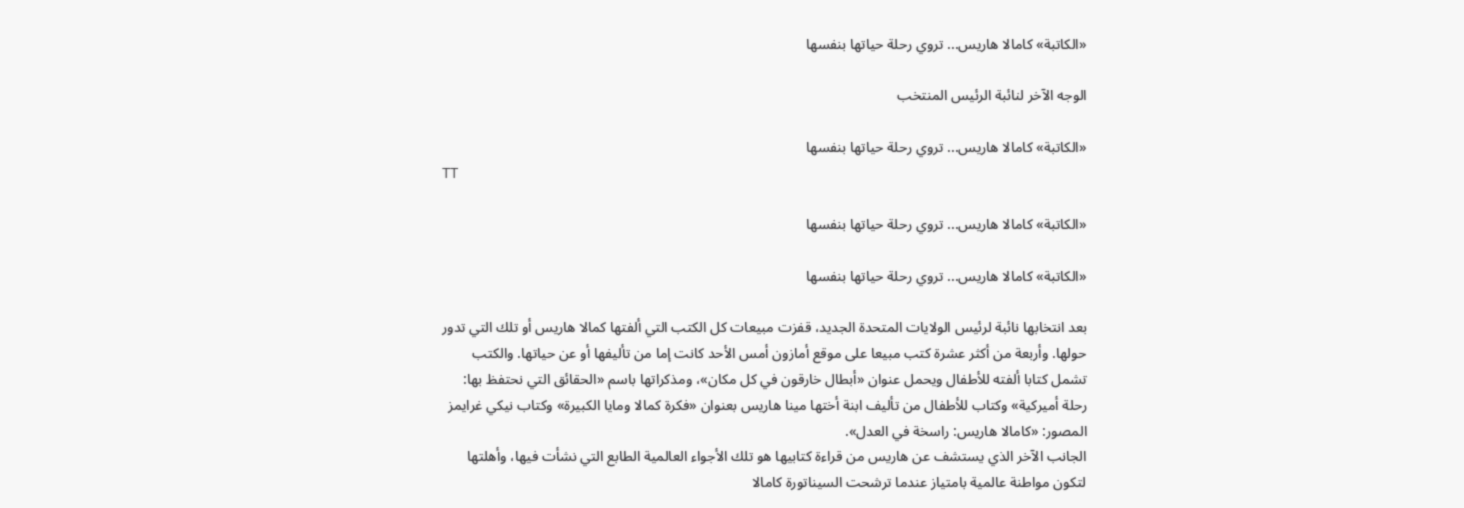«الكاتبة» كامالا هاريس... تروي رحلة حياتها بنفسها

الوجه الآخر لنائبة الرئيس المنتخب

«الكاتبة» كامالا هاريس... تروي رحلة حياتها بنفسها
TT

«الكاتبة» كامالا هاريس... تروي رحلة حياتها بنفسها

«الكاتبة» كامالا هاريس... تروي رحلة حياتها بنفسها

بعد انتخابها نائبة لرئيس الولايات المتحدة الجديد، قفزت مبيعات كل الكتب التي ألفتها كمالا هاريس أو تلك التي تدور حولها. وأربعة من أكثر عشرة كتب مبيعا على موقع أمازون أمس الأحد كانت إما من تأليفها أو عن حياتها. والكتب تشمل كتابا ألفته للأطفال ويحمل عنوان «أبطال خارقون في كل مكان»، ومذكراتها باسم «الحقائق التي نحتفظ بها: رحلة أميركية» وكتاب للأطفال من تأليف ابنة أختها مينا هاريس بعنوان «فكرة كمالا ومايا الكبيرة» وكتاب نيكي غرايمز المصور: «كامالا هاريس: راسخة في العدل».
الجانب الآخر الذي يستشف عن هاريس من قراءة كتابيها هو تلك الأجواء العالمية الطابع التي نشأت فيها، وأهلتها لتكون مواطنة عالمية بامتياز عندما ترشحت السيناتورة كامالا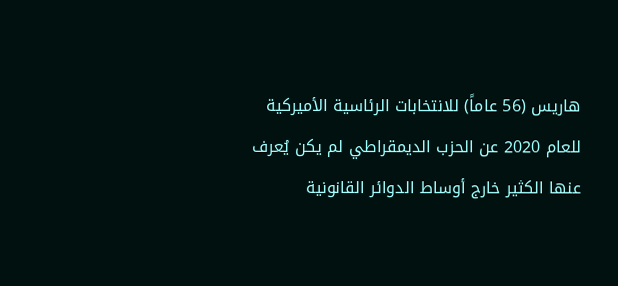هاريس (56 عاماً) للانتخابات الرئاسية الأميركية للعام 2020 عن الحزب الديمقراطي لم يكن يُعرف عنها الكثير خارج أوساط الدوائر القانونية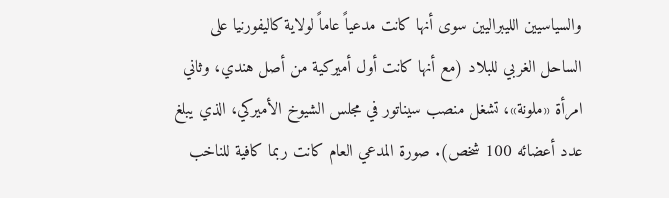والسياسيين الليبراليين سوى أنها كانت مدعياً عاماً لولاية كاليفورنيا على الساحل الغربي للبلاد (مع أنها كانت أول أميركية من أصل هندي، وثاني امرأة «ملونة»، تشغل منصب سيناتور في مجلس الشيوخ الأميركي، الذي يبلغ عدد أعضائه 100 شخص). صورة المدعي العام كانت ربما كافية للناخب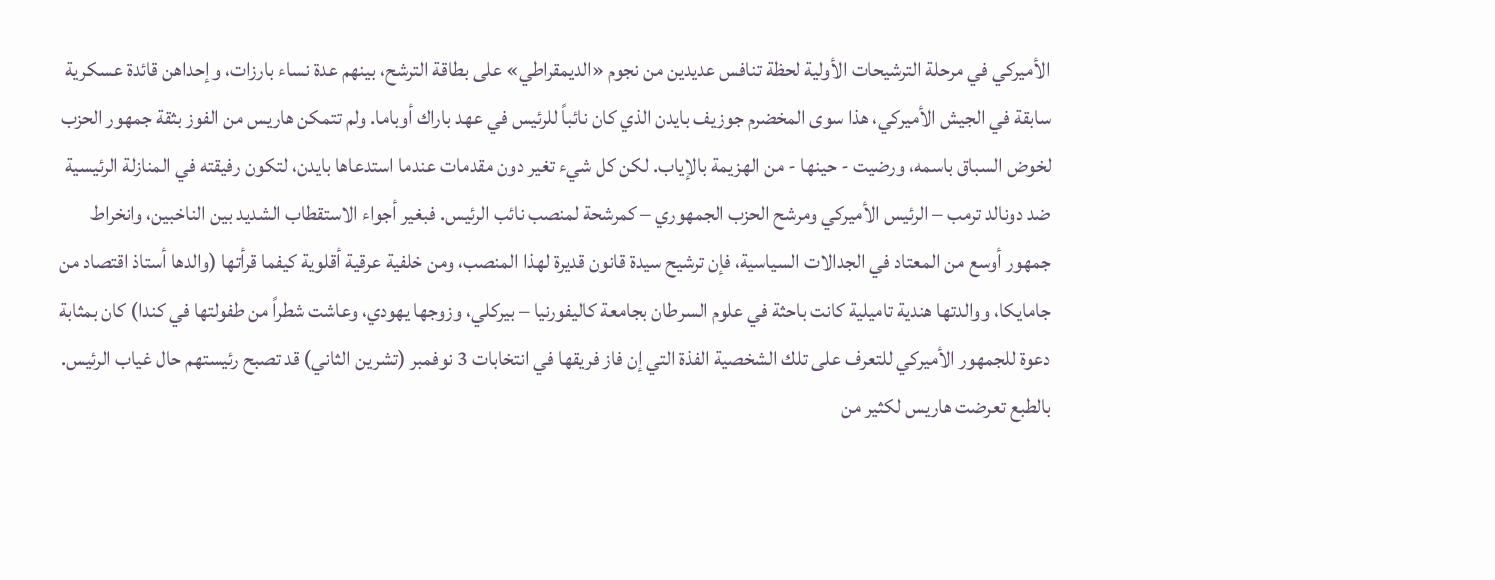الأميركي في مرحلة الترشيحات الأولية لحظة تنافس عديدين من نجوم «الديمقراطي» على بطاقة الترشح، بينهم عدة نساء بارزات، وإحداهن قائدة عسكرية سابقة في الجيش الأميركي، هذا سوى المخضرم جوزيف بايدن الذي كان نائباً للرئيس في عهد باراك أوباما. ولم تتمكن هاريس من الفوز بثقة جمهور الحزب لخوض السباق باسمه، ورضيت - حينها - من الهزيمة بالإياب. لكن كل شيء تغير دون مقدمات عندما استدعاها بايدن، لتكون رفيقته في المنازلة الرئيسية ضد دونالد ترمب – الرئيس الأميركي ومرشح الحزب الجمهوري – كمرشحة لمنصب نائب الرئيس. فبغير أجواء الاستقطاب الشديد بين الناخبين، وانخراط جمهور أوسع من المعتاد في الجدالات السياسية، فإن ترشيح سيدة قانون قديرة لهذا المنصب، ومن خلفية عرقية أقلوية كيفما قرأتها (والدها أستاذ اقتصاد من جامايكا، ووالدتها هندية تاميلية كانت باحثة في علوم السرطان بجامعة كاليفورنيا – بيركلي، وزوجها يهودي، وعاشت شطراً من طفولتها في كندا) كان بمثابة دعوة للجمهور الأميركي للتعرف على تلك الشخصية الفذة التي إن فاز فريقها في انتخابات 3 نوفمبر (تشرين الثاني) قد تصبح رئيستهم حال غياب الرئيس.
بالطبع تعرضت هاريس لكثير من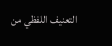التعنيف اللفظي من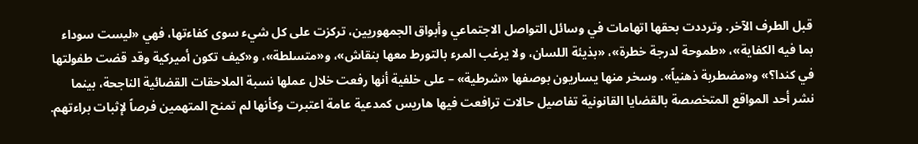قبل الطرف الآخر. وترددت بحقها اتهامات في وسائل التواصل الاجتماعي وأبواق الجمهوريين، تركزت على كل شيء سوى كفاءتها، فهي «ليست سوداء بما فيه الكفاية»، «طموحة لدرجة خطرة»، «بذيئة اللسان، ولا يرغب المرء بالتورط معها بنقاش»، و«متسلطة»، و«كيف تكون أميركية وقد قضت طفولتها في كندا؟» و«مضطربة ذهنياً». وسخر منها يساريون بوصفها «شرطية» – على خلفية أنها رفعت خلال عملها نسبة الملاحقات القضائية الناجحة، بينما نشر أحد المواقع المتخصصة بالقضايا القانونية تفاصيل حالات ترافعت فيها هاريس كمدعية عامة اعتبرت وكأنها لم تمنح المتهمين فرصاً لإثبات براءتهم.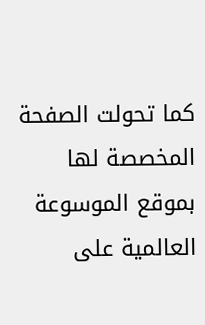كما تحولت الصفحة المخصصة لها بموقع الموسوعة العالمية على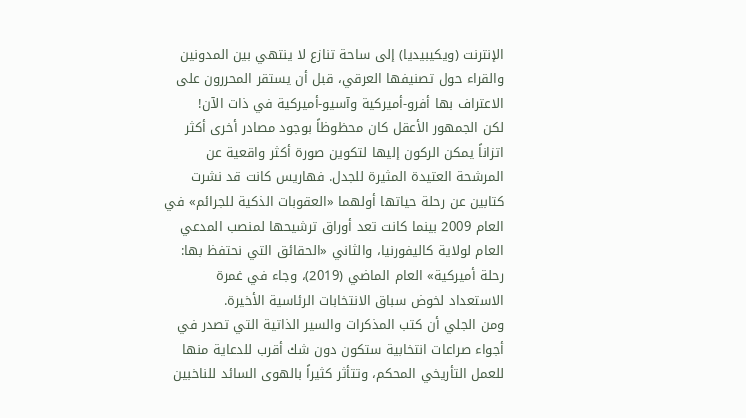الإنترنت (ويكيبيديا) إلى ساحة تنازع لا ينتهي بين المدونين والقراء حول تصنيفها العرقي، قبل أن يستقر المحررون على الاعتراف بها أفرو-أميركية وآسيو-أميركية في ذات الآن!
لكن الجمهور الأعقل كان محظوظاً بوجود مصادر أخرى أكثر اتزاناً يمكن الركون إليها لتكوين صورة أكثر واقعية عن المرشحة العتيدة المثيرة للجدل. فهاريس كانت قد نشرت كتابين عن رحلة حياتها أولهما «العقوبات الذكية للجرائم» في العام 2009 بينما كانت تعد أوراق ترشيحها لمنصب المدعي العام لولاية كاليفورنيا، والثاني «الحقائق التي نحتفظ بها: رحلة أميركية» العام الماضي (2019)، وجاء في غمرة الاستعداد لخوض سباق الانتخابات الرئاسية الأخيرة.
ومن الجلي أن كتب المذكرات والسير الذاتية التي تصدر في أجواء صراعات انتخابية ستكون دون شك أقرب للدعاية منها للعمل التأريخي المحكم، وتتأثر كثيراً بالهوى السائد للناخبين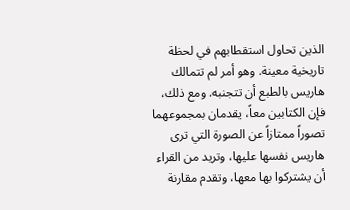الذين تحاول استقطابهم في لحظة تاريخية معينة. وهو أمر لم تتمالك هاريس بالطبع أن تتجنبه. ومع ذلك، فإن الكتابين معاً، يقدمان بمجموعهما تصوراً ممتازاً عن الصورة التي ترى هاريس نفسها عليها، وتريد من القراء أن يشتركوا بها معها، وتقدم مقارنة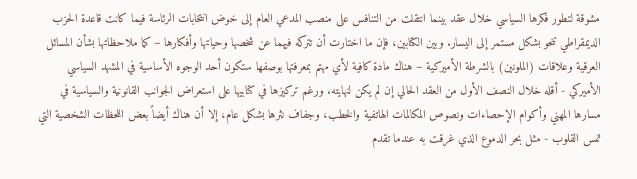مشوقة لتطور فكرها السياسي خلال عقد بينما انتقلت من التنافس على منصب المدعي العام إلى خوض انتخابات الرئاسة فيما كانت قاعدة الحزب الديمقراطي تنحو بشكل مستمر إلى اليسار. وبين الكتابين، فإن ما اختارت أن تتركه فيهما عن شخصها وحياتها وأفكارها – كما ملاحظاتها بشأن المسائل العرقية وعلاقات (الملونين) بالشرطة الأميركية – هناك مادة كافية لأي مهتم بمعرفتها بوصفها ستكون أحد الوجوه الأساسية في المشهد السياسي الأميركي - أقله خلال النصف الأول من العقد الحالي إن لم يكن لنهايته. ورغم تركيزها في كتابيها على استعراض الجوانب القانونية والسياسية في مسارها المهني وأكوام الإحصاءات ونصوص المكالمات الهاتفية والخطب، وجفاف نثرها بشكل عام، إلا أن هناك أيضاً بعض اللحظات الشخصية التي تمس القلوب - مثل بحر الدموع الذي غرقت به عندما تقدم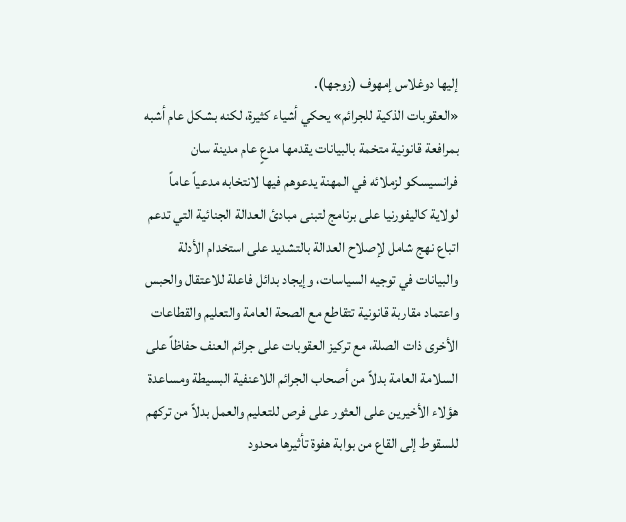إليها دوغلاس إمهوف (زوجها).
«العقوبات الذكية للجرائم» يحكي أشياء كثيرة، لكنه بشكل عام أشبه بمرافعة قانونية متخمة بالبيانات يقدمها مدعٍ عام مدينة سان فرانسيسكو لزملائه في المهنة يدعوهم فيها لانتخابه مدعياً عاماً لولاية كاليفورنيا على برنامج لتبنى مبادئ العدالة الجنائية التي تدعم اتباع نهج شامل لإصلاح العدالة بالتشديد على استخدام الأدلة والبيانات في توجيه السياسات، وإيجاد بدائل فاعلة للاعتقال والحبس واعتماد مقاربة قانونية تتقاطع مع الصحة العامة والتعليم والقطاعات الأخرى ذات الصلة، مع تركيز العقوبات على جرائم العنف حفاظاً على السلامة العامة بدلاً من أصحاب الجرائم اللاعنفية البسيطة ومساعدة هؤلاء الأخيرين على العثور على فرص للتعليم والعمل بدلاً من تركهم للسقوط إلى القاع من بوابة هفوة تأثيرها محدود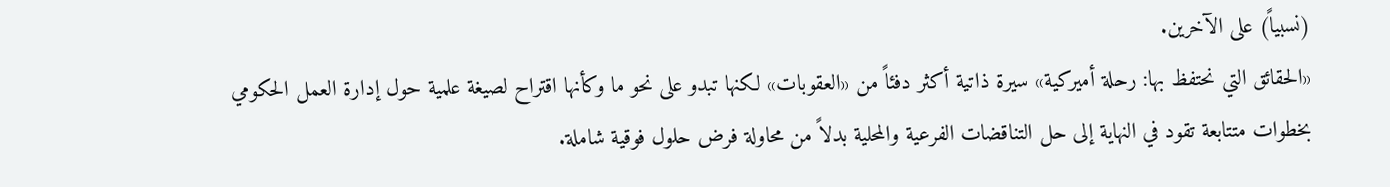(نسبياً) على الآخرين.
«الحقائق التي نحتفظ بها: رحلة أميركية» سيرة ذاتية أكثر دفئاً من «العقوبات» لكنها تبدو على نحو ما وكأنها اقتراح لصيغة علمية حول إدارة العمل الحكومي بخطوات متتابعة تقود في النهاية إلى حل التناقضات الفرعية والمحلية بدلاً من محاولة فرض حلول فوقية شاملة.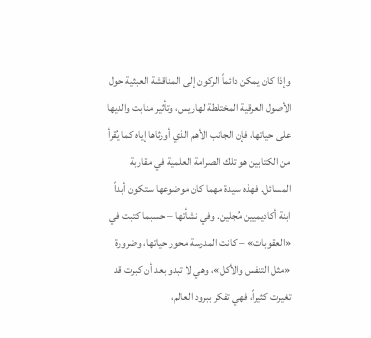وإذا كان يمكن دائماً الركون إلى المناقشة العبثية حول الأصول العرقية المختلطة لهاريس، وتأثير منابت والديها على حياتها، فإن الجانب الأهم الذي أورثاها إياه كما يُقرأ من الكتابين هو تلك الصرامة العلمية في مقاربة المسائل. فهذه سيدة مهما كان موضوعها ستكون أبداً ابنة أكاديميين مُجلين. وفي نشأتها – حسبما كتبت في «العقوبات» – كانت المدرسة محور حياتها، وضرورة «مثل التنفس والأكل»، وهي لا تبدو بعد أن كبرت قد تغيرت كثيراً، فهي تفكر ببرود العالم،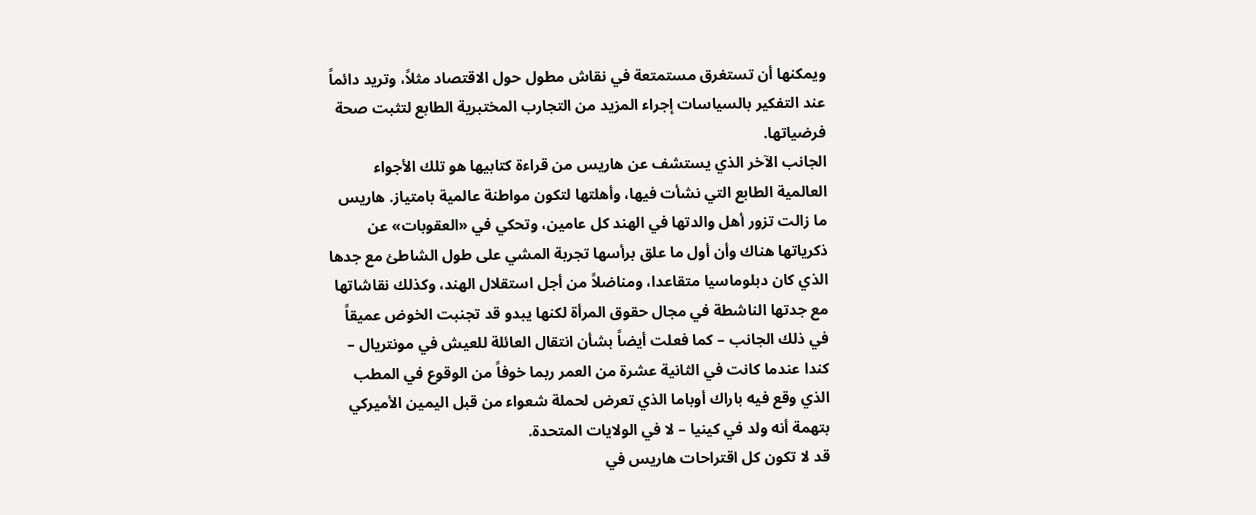ويمكنها أن تستغرق مستمتعة في نقاش مطول حول الاقتصاد مثلاً، وتريد دائماً عند التفكير بالسياسات إجراء المزيد من التجارب المختبرية الطابع لتثبت صحة فرضياتها.
الجانب الآخر الذي يستشف عن هاريس من قراءة كتابيها هو تلك الأجواء العالمية الطابع التي نشأت فيها، وأهلتها لتكون مواطنة عالمية بامتياز. هاريس ما زالت تزور أهل والدتها في الهند كل عامين، وتحكي في «العقوبات» عن ذكرياتها هناك وأن أول ما علق برأسها تجربة المشي على طول الشاطئ مع جدها الذي كان دبلوماسيا متقاعدا، ومناضلاً من أجل استقلال الهند، وكذلك نقاشاتها مع جدتها الناشطة في مجال حقوق المرأة لكنها يبدو قد تجنبت الخوض عميقاً في ذلك الجانب – كما فعلت أيضاً بشأن انتقال العائلة للعيش في مونتريال – كندا عندما كانت في الثانية عشرة من العمر ربما خوفاً من الوقوع في المطب الذي وقع فيه باراك أوباما الذي تعرض لحملة شعواء من قبل اليمين الأميركي بتهمة أنه ولد في كينيا – لا في الولايات المتحدة.
قد لا تكون كل اقتراحات هاريس في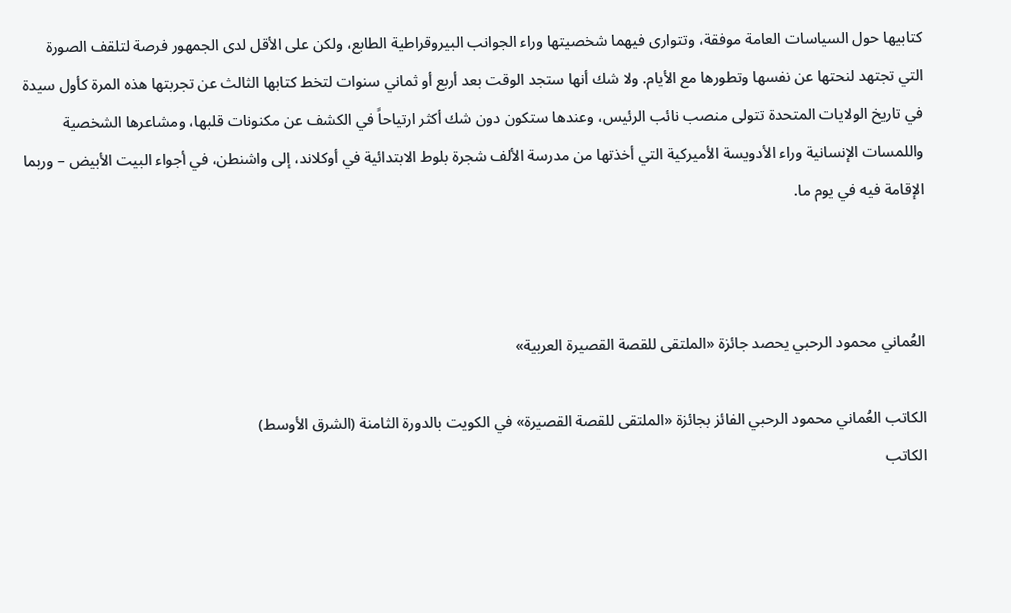كتابيها حول السياسات العامة موفقة، وتتوارى فيهما شخصيتها وراء الجوانب البيروقراطية الطابع، ولكن على الأقل لدى الجمهور فرصة لتلقف الصورة التي تجتهد لنحتها عن نفسها وتطورها مع الأيام. ولا شك أنها ستجد الوقت بعد أربع أو ثماني سنوات لتخط كتابها الثالث عن تجربتها هذه المرة كأول سيدة في تاريخ الولايات المتحدة تتولى منصب نائب الرئيس، وعندها ستكون دون شك أكثر ارتياحاً في الكشف عن مكنونات قلبها، ومشاعرها الشخصية واللمسات الإنسانية وراء الأدويسة الأميركية التي أخذتها من مدرسة الألف شجرة بلوط الابتدائية في أوكلاند، إلى واشنطن، في أجواء البيت الأبيض – وربما الإقامة فيه في يوم ما.



العُماني محمود الرحبي يحصد جائزة «الملتقى للقصة القصيرة العربية»

الكاتب العُماني محمود الرحبي الفائز بجائزة «الملتقى للقصة القصيرة» في الكويت بالدورة الثامنة (الشرق الأوسط)
الكاتب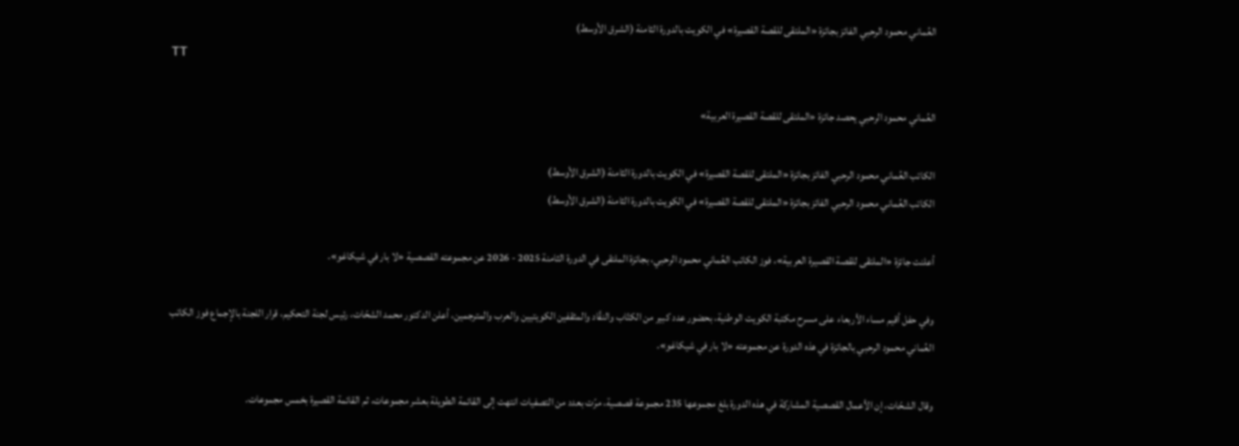العُماني محمود الرحبي الفائز بجائزة «الملتقى للقصة القصيرة» في الكويت بالدورة الثامنة (الشرق الأوسط)
TT

العُماني محمود الرحبي يحصد جائزة «الملتقى للقصة القصيرة العربية»

الكاتب العُماني محمود الرحبي الفائز بجائزة «الملتقى للقصة القصيرة» في الكويت بالدورة الثامنة (الشرق الأوسط)
الكاتب العُماني محمود الرحبي الفائز بجائزة «الملتقى للقصة القصيرة» في الكويت بالدورة الثامنة (الشرق الأوسط)

أعلنت جائزة «الملتقى للقصة القصيرة العربية»، فوز الكاتب العُماني محمود الرحبي، بجائزة الملتقى في الدورة الثامنة 2025 - 2026 عن مجموعته القصصية «لا بار في شيكاغو».

وفي حفل أقيم مساء الأربعاء على مسرح مكتبة الكويت الوطنية، بحضور عدد كبير من الكتّاب والنقّاد والمثقفين الكويتيين والعرب والمترجمين، أعلن الدكتور محمد الشحّات، رئيس لجنة التحكيم، قرار اللجنة بالإجماع فوز الكاتب العُماني محمود الرحبي بالجائزة في هذه الدورة عن مجموعته «لا بار في شيكاغو».

وقال الشحّات، إن الأعمال القصصية المشاركة في هذه الدورة بلغ مجموعها 235 مجموعة قصصية، مرّت بعدد من التصفيات انتهت إلى القائمة الطويلة بعشر مجموعات، ثم القائمة القصيرة بخمس مجموعات.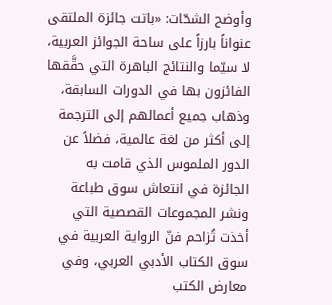وأوضح الشحّات: «باتت جائزة الملتقى عنواناً بارزاً على ساحة الجوائز العربية، لا سيّما والنتائج الباهرة التي حقَّقها الفائزون بها في الدورات السابقة، وذهاب جميع أعمالهم إلى الترجمة إلى أكثر من لغة عالمية، فضلاً عن الدور الملموس الذي قامت به الجائزة في انتعاش سوق طباعة ونشر المجموعات القصصية التي أخذت تُزاحم فنّ الرواية العربية في سوق الكتاب الأدبي العربي، وفي معارض الكتب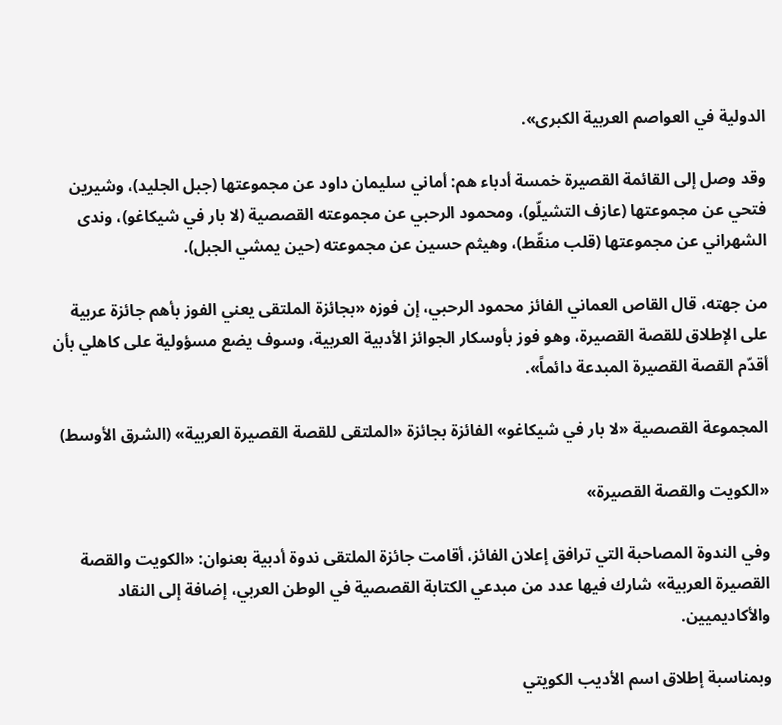الدولية في العواصم العربية الكبرى».

وقد وصل إلى القائمة القصيرة خمسة أدباء هم: أماني سليمان داود عن مجموعتها (جبل الجليد)، وشيرين فتحي عن مجموعتها (عازف التشيلّو)، ومحمود الرحبي عن مجموعته القصصية (لا بار في شيكاغو)، وندى الشهراني عن مجموعتها (قلب منقّط)، وهيثم حسين عن مجموعته (حين يمشي الجبل).

من جهته، قال القاص العماني الفائز محمود الرحبي، إن فوزه «بجائزة الملتقى يعني الفوز بأهم جائزة عربية على الإطلاق للقصة القصيرة، وهو فوز بأوسكار الجوائز الأدبية العربية، وسوف يضع مسؤولية على كاهلي بأن أقدّم القصة القصيرة المبدعة دائماً».

المجموعة القصصية «لا بار في شيكاغو» الفائزة بجائزة «الملتقى للقصة القصيرة العربية» (الشرق الأوسط)

«الكويت والقصة القصيرة»

وفي الندوة المصاحبة التي ترافق إعلان الفائز، أقامت جائزة الملتقى ندوة أدبية بعنوان: «الكويت والقصة القصيرة العربية» شارك فيها عدد من مبدعي الكتابة القصصية في الوطن العربي، إضافة إلى النقاد والأكاديميين.

وبمناسبة إطلاق اسم الأديب الكويتي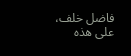فاضل خلف، على هذه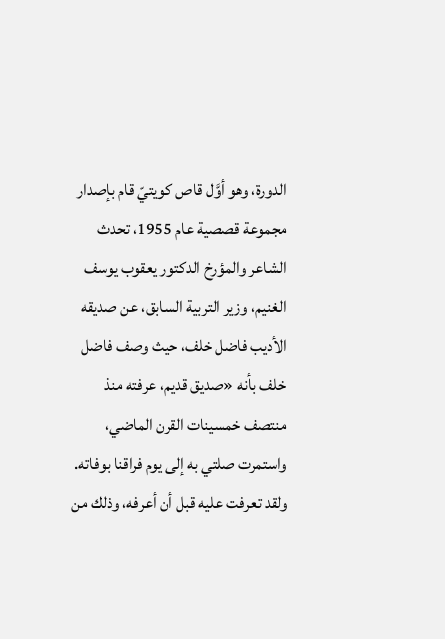الدورة، وهو أوَّل قاص كويتيّ قام بإصدار مجموعة قصصية عام 1955، تحدث الشاعر والمؤرخ الدكتور يعقوب يوسف الغنيم، وزير التربية السابق، عن صديقه الأديب فاضل خلف، حيث وصف فاضل خلف بأنه «صديق قديم، عرفته منذ منتصف خمسينات القرن الماضي، واستمرت صلتي به إلى يوم فراقنا بوفاته. ولقد تعرفت عليه قبل أن أعرفه، وذلك من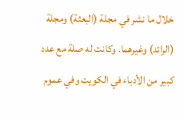خلال ما نشر في مجلة (البعثة) ومجلة (الرائد) وغيرهما. وكانت له صلة مع عدد كبير من الأدباء في الكويت وفي عموم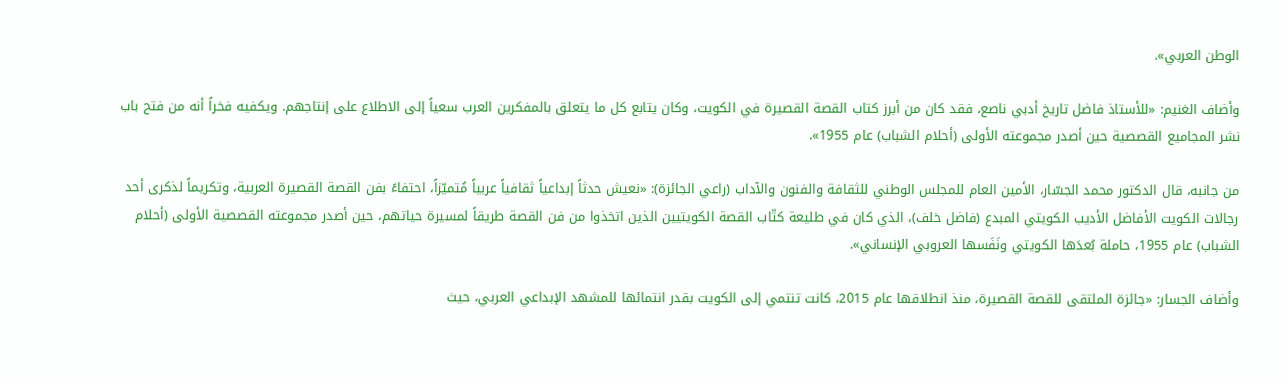الوطن العربي».

وأضاف الغنيم: «للأستاذ فاضل تاريخ أدبي ناصع، فقد كان من أبرز كتاب القصة القصيرة في الكويت، وكان يتابع كل ما يتعلق بالمفكرين العرب سعياً إلى الاطلاع على إنتاجهم. ويكفيه فخراً أنه من فتح باب نشر المجاميع القصصية حين أصدر مجموعته الأولى (أحلام الشباب) عام 1955».

من جانبه، قال الدكتور محمد الجسّار، الأمين العام للمجلس الوطني للثقافة والفنون والآداب (راعي الجائزة): «نعيش حدثاً إبداعياً ثقافياً عربياً مُتميّزاً، احتفاءً بفن القصة القصيرة العربية، وتكريماً لذكرى أحد رجالات الكويت الأفاضل الأديب الكويتي المبدع (فاضل خلف)، الذي كان في طليعة كتّاب القصة الكويتيين الذين اتخذوا من فن القصة طريقاً لمسيرة حياتهم، حين أصدر مجموعته القصصية الأولى (أحلام الشباب) عام 1955، حاملة بُعدَها الكويتي ونَفَسها العروبي الإنساني».

وأضاف الجسار: «جائزة الملتقى للقصة القصيرة، منذ انطلاقها عام 2015، كانت تنتمي إلى الكويت بقدر انتمائها للمشهد الإبداعي العربي، حيث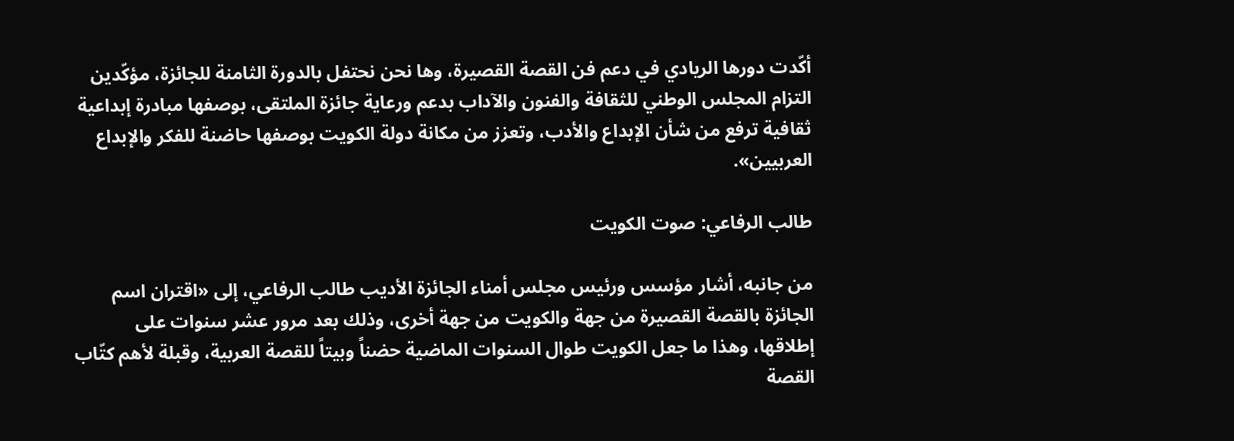أكّدت دورها الريادي في دعم فن القصة القصيرة، وها نحن نحتفل بالدورة الثامنة للجائزة، مؤكّدين التزام المجلس الوطني للثقافة والفنون والآداب بدعم ورعاية جائزة الملتقى، بوصفها مبادرة إبداعية ثقافية ترفع من شأن الإبداع والأدب، وتعزز من مكانة دولة الكويت بوصفها حاضنة للفكر والإبداع العربيين».

طالب الرفاعي: صوت الكويت

من جانبه، أشار مؤسس ورئيس مجلس أمناء الجائزة الأديب طالب الرفاعي، إلى «اقتران اسم الجائزة بالقصة القصيرة من جهة والكويت من جهة أخرى، وذلك بعد مرور عشر سنوات على إطلاقها، وهذا ما جعل الكويت طوال السنوات الماضية حضناً وبيتاً للقصة العربية، وقبلة لأهم كتّاب القصة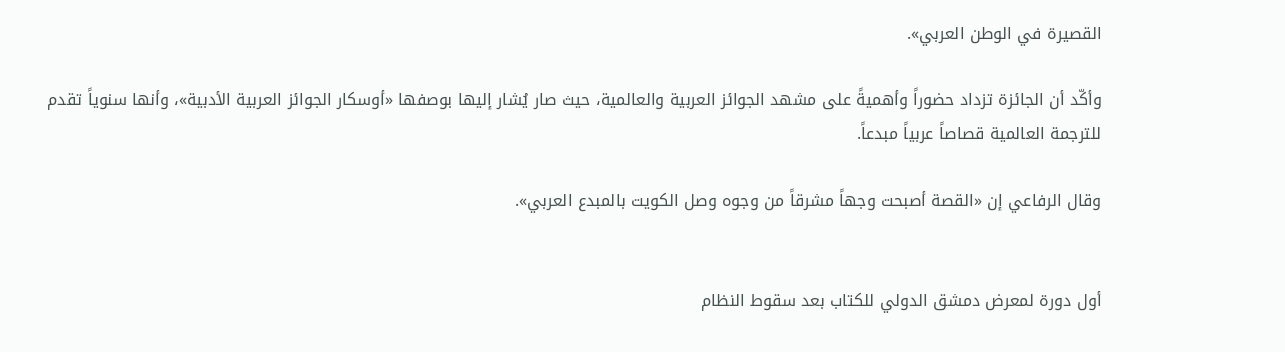القصيرة في الوطن العربي».

وأكّد أن الجائزة تزداد حضوراً وأهميةً على مشهد الجوائز العربية والعالمية، حيث صار يُشار إليها بوصفها «أوسكار الجوائز العربية الأدبية»، وأنها سنوياً تقدم للترجمة العالمية قصاصاً عربياً مبدعاً.

وقال الرفاعي إن «القصة أصبحت وجهاً مشرقاً من وجوه وصل الكويت بالمبدع العربي».


أول دورة لمعرض دمشق الدولي للكتاب بعد سقوط النظام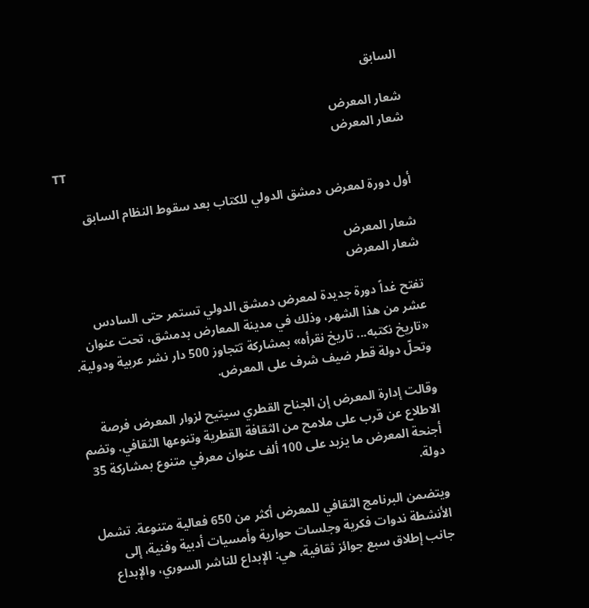السابق

شعار المعرض
شعار المعرض
TT

أول دورة لمعرض دمشق الدولي للكتاب بعد سقوط النظام السابق

شعار المعرض
شعار المعرض

تفتح غداً دورة جديدة لمعرض دمشق الدولي تستمر حتى السادس عشر من هذا الشهر، وذلك في مدينة المعارض بدمشق، تحت عنوان «تاريخ نكتبه... تاريخ نقرأه» بمشاركة تتجاوز 500 دار نشر عربية ودولية. وتحلّ دولة قطر ضيف شرف على المعرض.

وقالت إدارة المعرض إن الجناح القطري سيتيح لزوار المعرض فرصة الاطلاع عن قرب على ملامح من الثقافة القطرية وتنوعها الثقافي. وتضم أجنحة المعرض ما يزيد على 100 ألف عنوان معرفي متنوع بمشاركة 35 دولة.

ويتضمن البرنامج الثقافي للمعرض أكثر من 650 فعالية متنوعة. تشمل الأنشطة ندوات فكرية وجلسات حوارية وأمسيات أدبية وفنية، إلى جانب إطلاق سبع جوائز ثقافية، هي: الإبداع للناشر السوري، والإبداع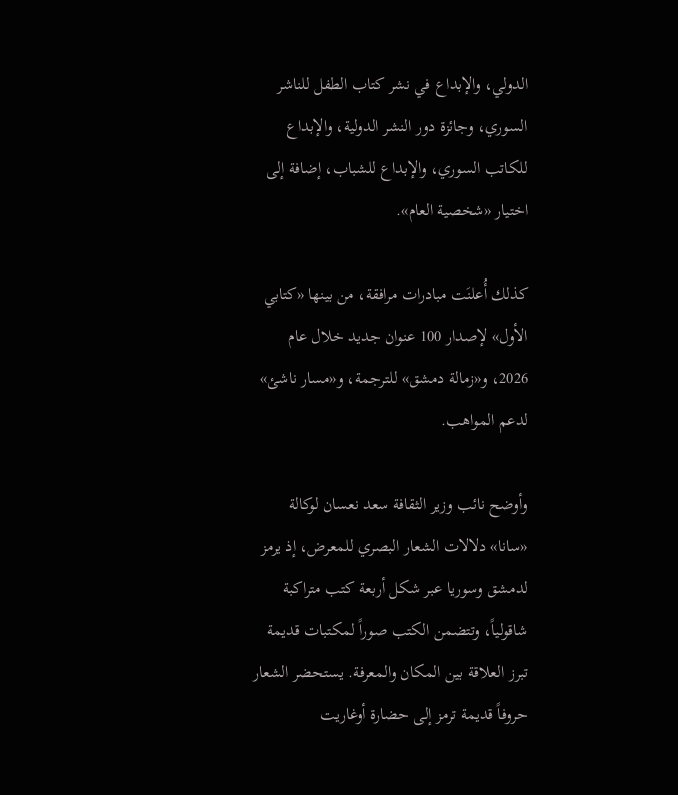الدولي، والإبداع في نشر كتاب الطفل للناشر السوري، وجائزة دور النشر الدولية، والإبداع للكاتب السوري، والإبداع للشباب، إضافة إلى اختيار «شخصية العام».

كذلك أُعلنَت مبادرات مرافقة، من بينها «كتابي الأول» لإصدار 100 عنوان جديد خلال عام 2026، و«زمالة دمشق» للترجمة، و«مسار ناشئ» لدعم المواهب.

وأوضح نائب وزير الثقافة سعد نعسان لوكالة «سانا» دلالات الشعار البصري للمعرض، إذ يرمز لدمشق وسوريا عبر شكل أربعة كتب متراكبة شاقولياً، وتتضمن الكتب صوراً لمكتبات قديمة تبرز العلاقة بين المكان والمعرفة. يستحضر الشعار حروفاً قديمة ترمز إلى حضارة أوغاريت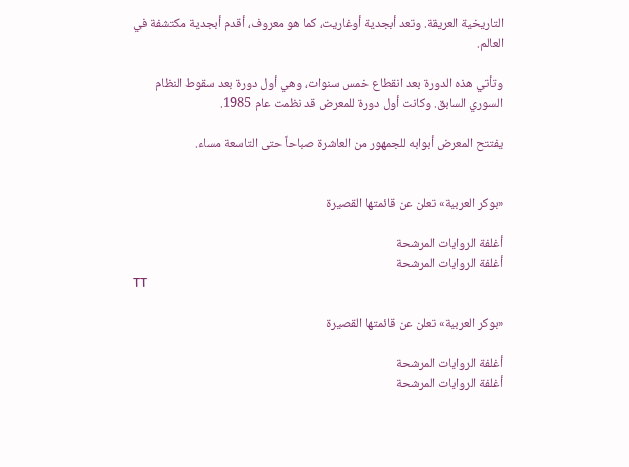التاريخية العريقة. وتعد أبجدية أوغاريت، كما هو معروف، أقدم أبجدية مكتشفة في العالم.

وتأتي هذه الدورة بعد انقطاع خمس سنوات، وهي أول دورة بعد سقوط النظام السوري السابق. وكانت أول دورة للمعرض قد نظمت عام 1985.

يفتتح المعرض أبوابه للجمهور من العاشرة صباحاً حتى التاسعة مساء.


«بوكر العربية» تعلن عن قائمتها القصيرة

أغلفة الروايات المرشحة
أغلفة الروايات المرشحة
TT

«بوكر العربية» تعلن عن قائمتها القصيرة

أغلفة الروايات المرشحة
أغلفة الروايات المرشحة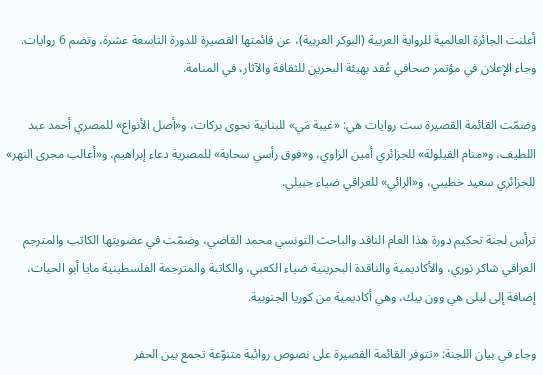أعلنت الجائزة العالمية للرواية العربية (البوكر العربية)، عن قائمتها القصيرة للدورة التاسعة عشرة، وتضم 6 روايات. وجاء الإعلان في مؤتمر صحافي عُقد بهيئة البحرين للثقافة والآثار، في المنامة.

وضمّت القائمة القصيرة ست روايات هي: «غيبة مَي» للبنانية نجوى بركات، و«أصل الأنواع» للمصري أحمد عبد اللطيف، و«منام القيلولة» للجزائري أمين الزاوي، و«فوق رأسي سحابة» للمصرية دعاء إبراهيم، و«أغالب مجرى النهر» للجزائري سعيد خطيبي، و«الرائي» للعراقي ضياء جبيلي.

ترأس لجنة تحكيم دورة هذا العام الناقد والباحث التونسي محمد القاضي، وضمّت في عضويتها الكاتب والمترجم العراقي شاكر نوري، والأكاديمية والناقدة البحرينية ضياء الكعبي، والكاتبة والمترجمة الفلسطينية مايا أبو الحيات، إضافة إلى ليلى هي وون بيك، وهي أكاديمية من كوريا الجنوبية.

وجاء في بيان اللجنة: «تتوفر القائمة القصيرة على نصوص روائية متنوّعة تجمع بين الحفر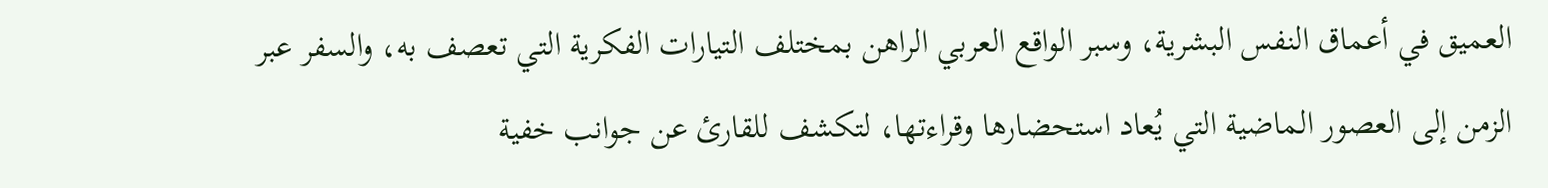العميق في أعماق النفس البشرية، وسبر الواقع العربي الراهن بمختلف التيارات الفكرية التي تعصف به، والسفر عبر الزمن إلى العصور الماضية التي يُعاد استحضارها وقراءتها، لتكشف للقارئ عن جوانب خفية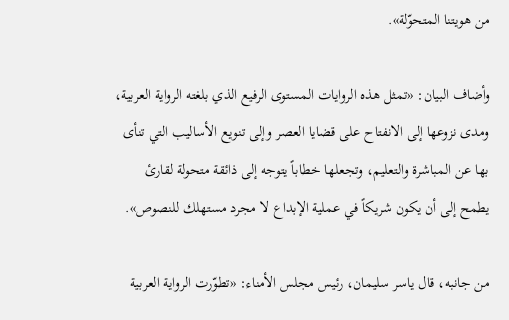من هويتنا المتحوّلة».

وأضاف البيان: «تمثل هذه الروايات المستوى الرفيع الذي بلغته الرواية العربية، ومدى نزوعها إلى الانفتاح على قضايا العصر وإلى تنويع الأساليب التي تنأى بها عن المباشرة والتعليم، وتجعلها خطاباً يتوجه إلى ذائقة متحولة لقارئ يطمح إلى أن يكون شريكاً في عملية الإبداع لا مجرد مستهلك للنصوص».

من جانبه، قال ياسر سليمان، رئيس مجلس الأمناء: «تطوّرت الرواية العربية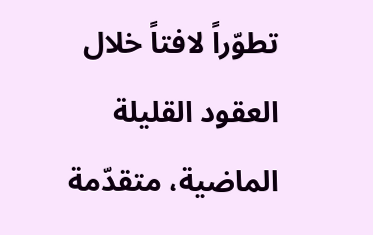تطوّراً لافتاً خلال العقود القليلة الماضية، متقدّمة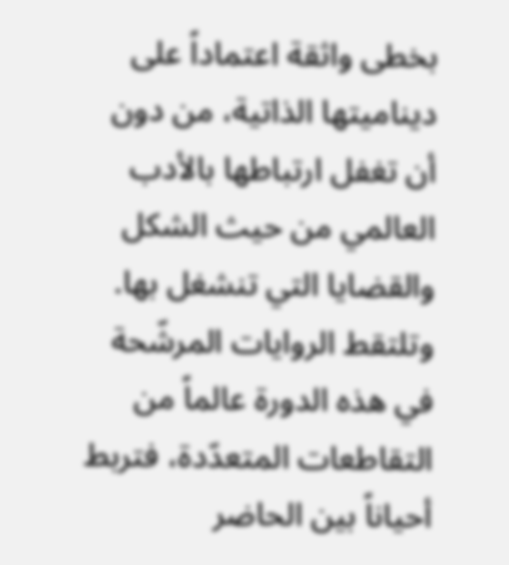بخطى واثقة اعتماداً على ديناميتها الذاتية، من دون أن تغفل ارتباطها بالأدب العالمي من حيث الشكل والقضايا التي تنشغل بها. وتلتقط الروايات المرشّحة في هذه الدورة عالماً من التقاطعات المتعدّدة، فتربط أحياناً بين الحاضر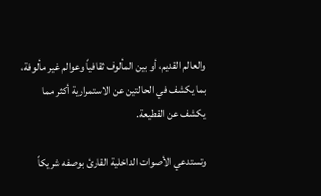والعالم القديم، أو بين المألوف ثقافياً وعوالم غير مألوفة، بما يكشف في الحالتين عن الاستمرارية أكثر مما يكشف عن القطيعة.

وتستدعي الأصوات الداخلية القارئ بوصفه شريكاً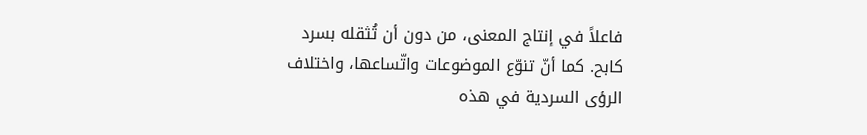فاعلاً في إنتاج المعنى، من دون أن تُثقله بسرد كابح. كما أنّ تنوّع الموضوعات واتّساعها، واختلاف الرؤى السردية في هذه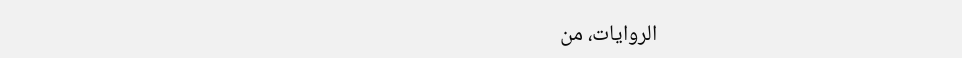الروايات، من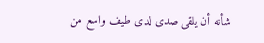شأنه أن يلقى صدى لدى طيف واسع من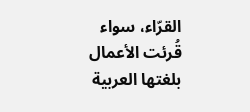القرّاء، سواء قُرئت الأعمال بلغتها العربية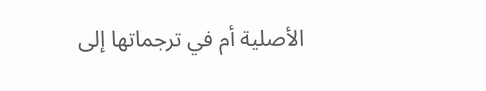الأصلية أم في ترجماتها إلى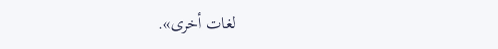لغات أخرى».